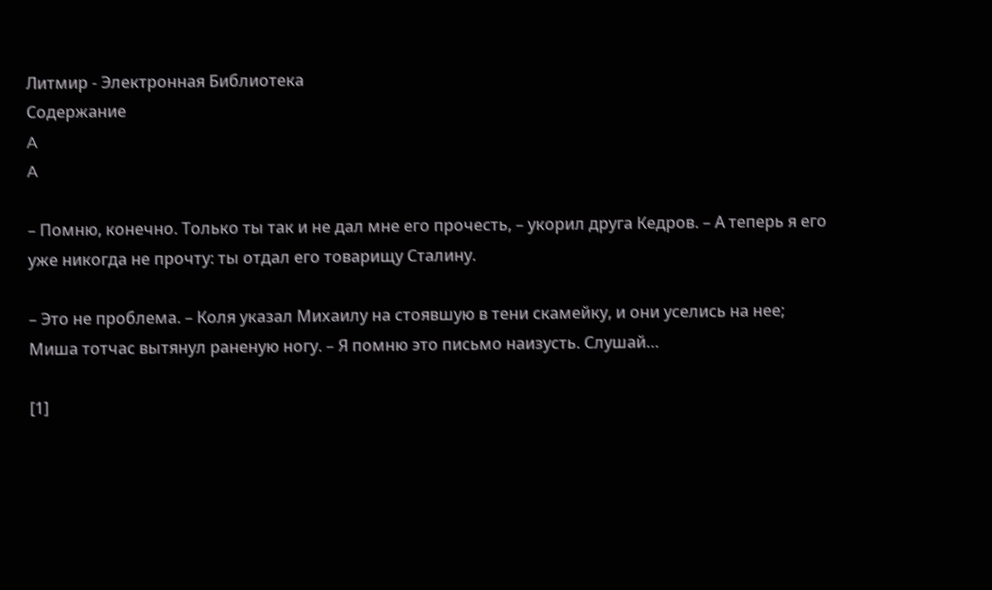Литмир - Электронная Библиотека
Содержание
A
A

– Помню, конечно. Только ты так и не дал мне его прочесть, – укорил друга Кедров. – А теперь я его уже никогда не прочту: ты отдал его товарищу Сталину.

– Это не проблема. – Коля указал Михаилу на стоявшую в тени скамейку, и они уселись на нее; Миша тотчас вытянул раненую ногу. – Я помню это письмо наизусть. Слушай…

[1]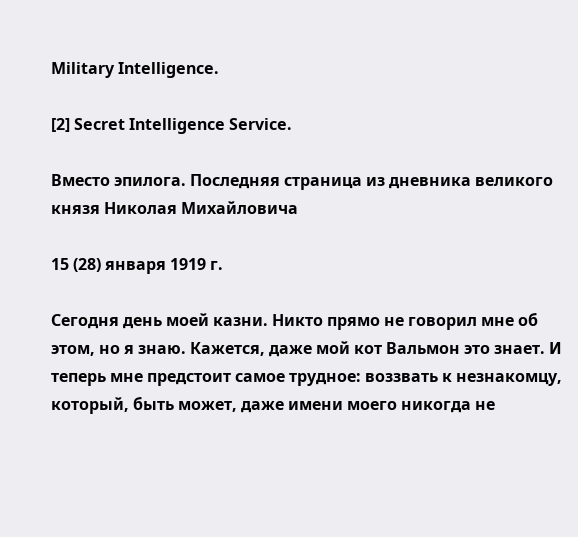Military Intelligence.

[2] Secret Intelligence Service.

Вместо эпилога. Последняя страница из дневника великого князя Николая Михайловича

15 (28) января 1919 г.

Сегодня день моей казни. Никто прямо не говорил мне об этом, но я знаю. Кажется, даже мой кот Вальмон это знает. И теперь мне предстоит самое трудное: воззвать к незнакомцу, который, быть может, даже имени моего никогда не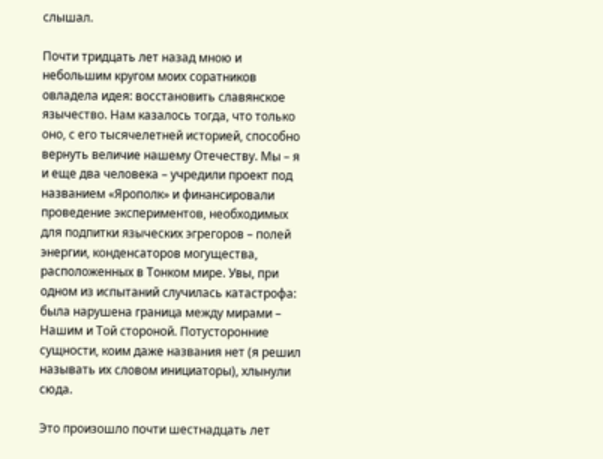слышал.

Почти тридцать лет назад мною и небольшим кругом моих соратников овладела идея: восстановить славянское язычество. Нам казалось тогда, что только оно, с его тысячелетней историей, способно вернуть величие нашему Отечеству. Мы – я и еще два человека – учредили проект под названием «Ярополк» и финансировали проведение экспериментов, необходимых для подпитки языческих эгрегоров – полей энергии, конденсаторов могущества, расположенных в Тонком мире. Увы, при одном из испытаний случилась катастрофа: была нарушена граница между мирами – Нашим и Той стороной. Потусторонние сущности, коим даже названия нет (я решил называть их словом инициаторы), хлынули сюда.

Это произошло почти шестнадцать лет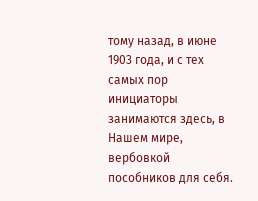тому назад, в июне 1903 года, и с тех самых пор инициаторы занимаются здесь, в Нашем мире, вербовкой пособников для себя.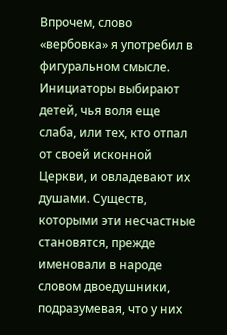Впрочем, слово «вербовка» я употребил в фигуральном смысле. Инициаторы выбирают детей, чья воля еще слаба, или тех, кто отпал от своей исконной Церкви, и овладевают их душами. Существ, которыми эти несчастные становятся, прежде именовали в народе словом двоедушники, подразумевая, что у них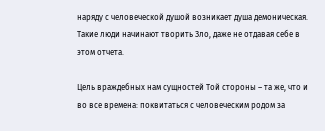наряду с человеческой душой возникает душа демоническая. Такие люди начинают творить Зло, даже не отдавая себе в этом отчета.

Цель враждебных нам сущностей Той стороны – та же, что и во все времена: поквитаться с человеческим родом за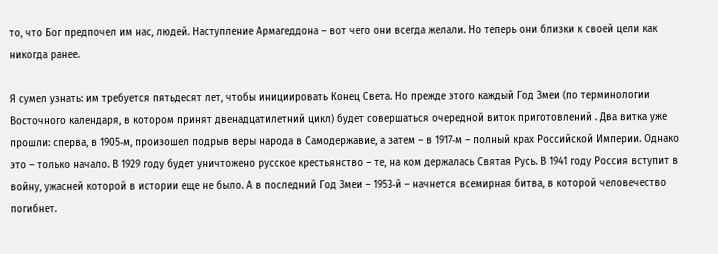то, что Бог предпочел им нас, людей. Наступление Армагеддона – вот чего они всегда желали. Но теперь они близки к своей цели как никогда ранее.

Я сумел узнать: им требуется пятьдесят лет, чтобы инициировать Конец Света. Но прежде этого каждый Год Змеи (по терминологии Восточного календаря, в котором принят двенадцатилетний цикл) будет совершаться очередной виток приготовлений . Два витка уже прошли: сперва, в 1905‑м, произошел подрыв веры народа в Самодержавие, а затем – в 1917‑м – полный крах Российской Империи. Однако это – только начало. В 1929 году будет уничтожено русское крестьянство – те, на ком держалась Святая Русь. В 1941 году Россия вступит в войну, ужасней которой в истории еще не было. А в последний Год Змеи – 1953‑й – начнется всемирная битва, в которой человечество погибнет.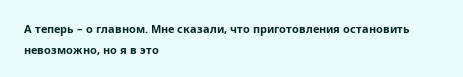А теперь – о главном. Мне сказали, что приготовления остановить невозможно, но я в это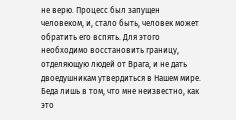не верю. Процесс был запущен человеком, и, стало быть, человек может обратить его вспять. Для этого необходимо восстановить границу, отделяющую людей от Врага, и не дать двоедушникам утвердиться в Нашем мире. Беда лишь в том, что мне неизвестно, как это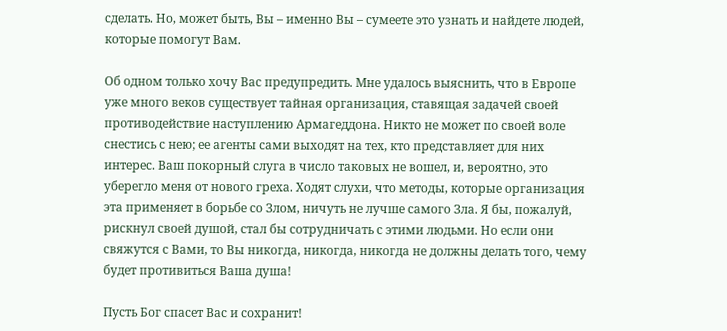сделать. Но, может быть, Вы – именно Вы – сумеете это узнать и найдете людей, которые помогут Вам.

Об одном только хочу Вас предупредить. Мне удалось выяснить, что в Европе уже много веков существует тайная организация, ставящая задачей своей противодействие наступлению Армагеддона. Никто не может по своей воле снестись с нею; ее агенты сами выходят на тех, кто представляет для них интерес. Ваш покорный слуга в число таковых не вошел, и, вероятно, это уберегло меня от нового греха. Ходят слухи, что методы, которые организация эта применяет в борьбе со Злом, ничуть не лучше самого Зла. Я бы, пожалуй, рискнул своей душой, стал бы сотрудничать с этими людьми. Но если они свяжутся с Вами, то Вы никогда, никогда, никогда не должны делать того, чему будет противиться Ваша душа!

Пусть Бог спасет Вас и сохранит!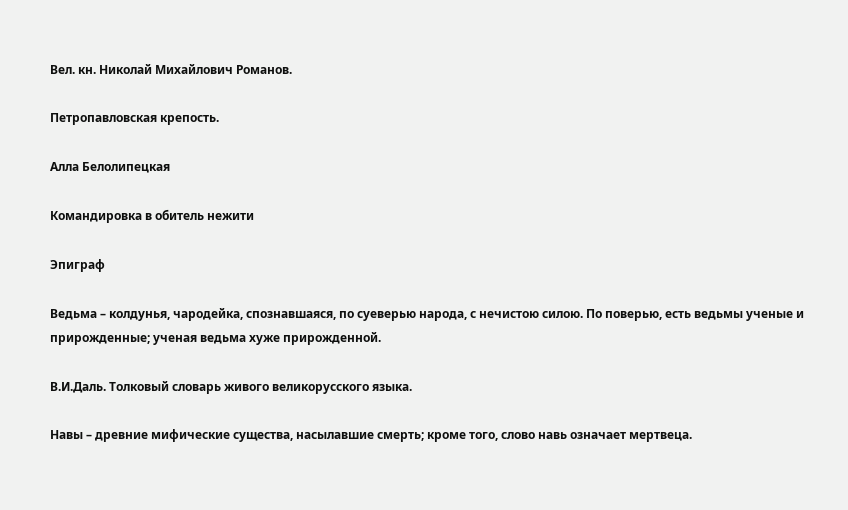Вел. кн. Николай Михайлович Романов.

Петропавловская крепость.

Алла Белолипецкая

Командировка в обитель нежити

Эпиграф

Ведьма – колдунья, чародейка, спознавшаяся, по суеверью народа, с нечистою силою. По поверью, есть ведьмы ученые и прирожденные; ученая ведьма хуже прирожденной.

В.И.Даль. Толковый словарь живого великорусского языка.

Навы – древние мифические существа, насылавшие смерть; кроме того, слово навь означает мертвеца.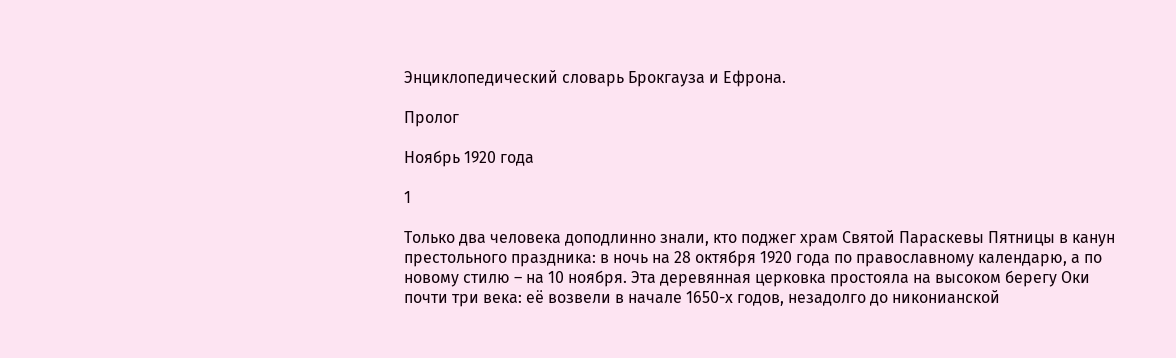Энциклопедический словарь Брокгауза и Ефрона.

Пролог

Ноябрь 1920 года

1

Только два человека доподлинно знали, кто поджег храм Святой Параскевы Пятницы в канун престольного праздника: в ночь на 28 октября 1920 года по православному календарю, а по новому стилю – на 10 ноября. Эта деревянная церковка простояла на высоком берегу Оки почти три века: её возвели в начале 1650-х годов, незадолго до никонианской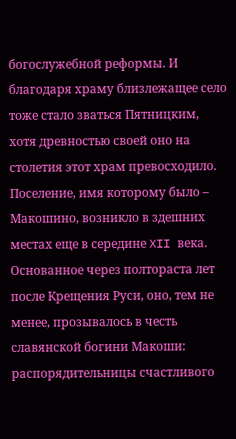богослужебной реформы. И благодаря храму близлежащее село тоже стало зваться Пятницким, хотя древностью своей оно на столетия этот храм превосходило. Поселение, имя которому было – Макошино, возникло в здешних местах еще в середине XII века. Основанное через полтораста лет после Крещения Руси, оно, тем не менее, прозывалось в честь славянской богини Макоши: распорядительницы счастливого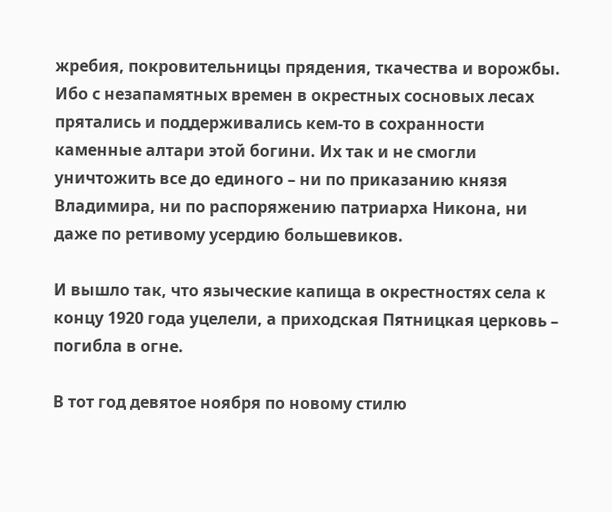жребия, покровительницы прядения, ткачества и ворожбы. Ибо с незапамятных времен в окрестных сосновых лесах прятались и поддерживались кем-то в сохранности каменные алтари этой богини. Их так и не смогли уничтожить все до единого – ни по приказанию князя Владимира, ни по распоряжению патриарха Никона, ни даже по ретивому усердию большевиков.

И вышло так, что языческие капища в окрестностях села к концу 1920 года уцелели, а приходская Пятницкая церковь – погибла в огне.

В тот год девятое ноября по новому стилю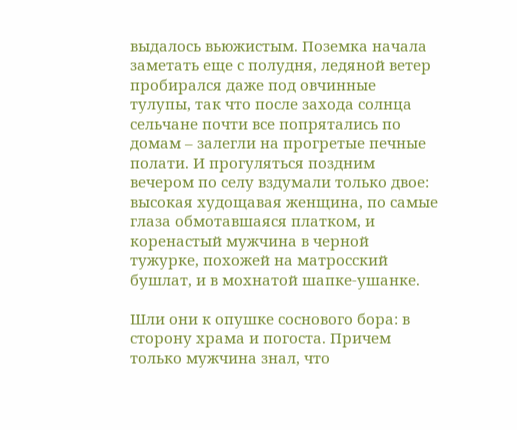выдалось вьюжистым. Поземка начала заметать еще с полудня, ледяной ветер пробирался даже под овчинные тулупы, так что после захода солнца сельчане почти все попрятались по домам – залегли на прогретые печные полати. И прогуляться поздним вечером по селу вздумали только двое: высокая худощавая женщина, по самые глаза обмотавшаяся платком, и коренастый мужчина в черной тужурке, похожей на матросский бушлат, и в мохнатой шапке-ушанке.

Шли они к опушке соснового бора: в сторону храма и погоста. Причем только мужчина знал, что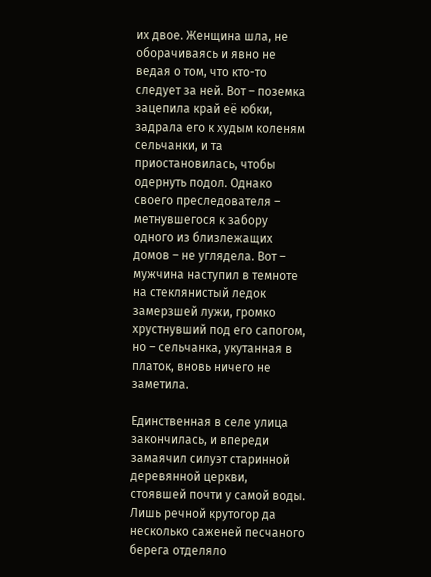их двое. Женщина шла, не оборачиваясь и явно не ведая о том, что кто-то следует за ней. Вот – поземка зацепила край её юбки, задрала его к худым коленям сельчанки, и та приостановилась, чтобы одернуть подол. Однако своего преследователя – метнувшегося к забору одного из близлежащих домов – не углядела. Вот – мужчина наступил в темноте на стеклянистый ледок замерзшей лужи, громко хрустнувший под его сапогом, но – сельчанка, укутанная в платок, вновь ничего не заметила.

Единственная в селе улица закончилась, и впереди замаячил силуэт старинной деревянной церкви, стоявшей почти у самой воды. Лишь речной крутогор да несколько саженей песчаного берега отделяло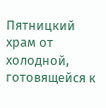Пятницкий храм от холодной, готовящейся к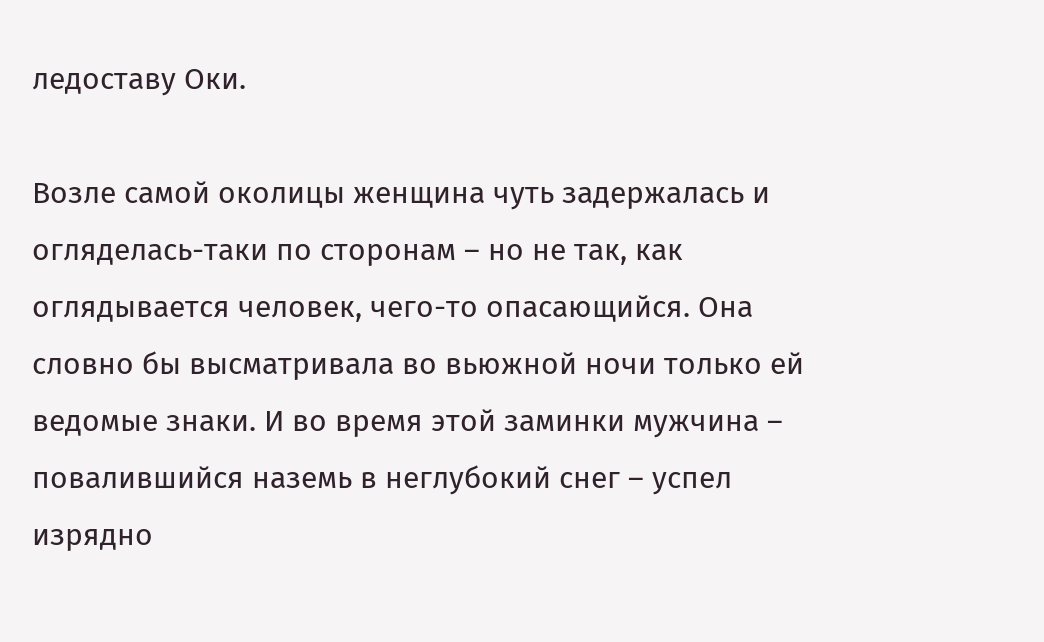ледоставу Оки.

Возле самой околицы женщина чуть задержалась и огляделась-таки по сторонам – но не так, как оглядывается человек, чего-то опасающийся. Она словно бы высматривала во вьюжной ночи только ей ведомые знаки. И во время этой заминки мужчина – повалившийся наземь в неглубокий снег – успел изрядно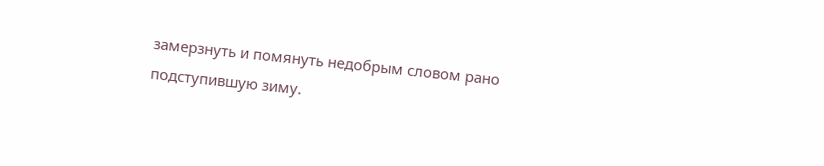замерзнуть и помянуть недобрым словом рано подступившую зиму.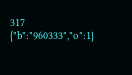317
{"b":"960333","o":1}